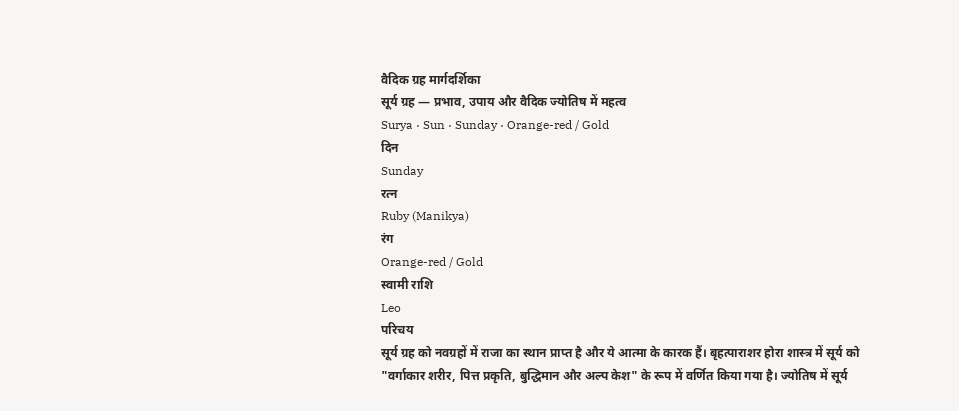वैदिक ग्रह मार्गदर्शिका
सूर्य ग्रह — प्रभाव, उपाय और वैदिक ज्योतिष में महत्व
Surya · Sun · Sunday · Orange-red / Gold
दिन
Sunday
रत्न
Ruby (Manikya)
रंग
Orange-red / Gold
स्वामी राशि
Leo
परिचय
सूर्य ग्रह को नवग्रहों में राजा का स्थान प्राप्त है और ये आत्मा के कारक हैं। बृहत्पाराशर होरा शास्त्र में सूर्य को "वर्गाकार शरीर, पित्त प्रकृति, बुद्धिमान और अल्प केश" के रूप में वर्णित किया गया है। ज्योतिष में सूर्य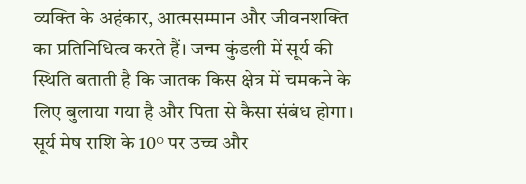व्यक्ति के अहंकार, आत्मसम्मान और जीवनशक्ति का प्रतिनिधित्व करते हैं। जन्म कुंडली में सूर्य की स्थिति बताती है कि जातक किस क्षेत्र में चमकने के लिए बुलाया गया है और पिता से कैसा संबंध होगा। सूर्य मेष राशि के 10° पर उच्च और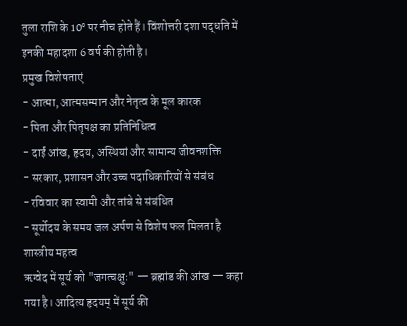तुला राशि के 10° पर नीच होते हैं। विंशोत्तरी दशा पद्धति में इनकी महादशा 6 वर्ष की होती है।
प्रमुख विशेषताएं
- आत्मा, आत्मसम्मान और नेतृत्व के मूल कारक
- पिता और पितृपक्ष का प्रतिनिधित्व
- दाईं आंख, हृदय, अस्थियां और सामान्य जीवनशक्ति
- सरकार, प्रशासन और उच्च पदाधिकारियों से संबंध
- रविवार का स्वामी और तांबे से संबंधित
- सूर्योदय के समय जल अर्पण से विशेष फल मिलता है
शास्त्रीय महत्व
ऋग्वेद में सूर्य को "जगत्चक्षुः" — ब्रह्मांड की आंख — कहा गया है। आदित्य हृदयम् में सूर्य की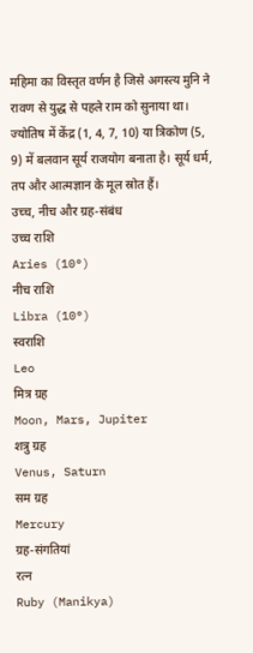महिमा का विस्तृत वर्णन है जिसे अगस्त्य मुनि ने रावण से युद्ध से पहले राम को सुनाया था। ज्योतिष में केंद्र (1, 4, 7, 10) या त्रिकोण (5, 9) में बलवान सूर्य राजयोग बनाता है। सूर्य धर्म, तप और आत्मज्ञान के मूल स्रोत हैं।
उच्च, नीच और ग्रह-संबंध
उच्च राशि
Aries (10°)
नीच राशि
Libra (10°)
स्वराशि
Leo
मित्र ग्रह
Moon, Mars, Jupiter
शत्रु ग्रह
Venus, Saturn
सम ग्रह
Mercury
ग्रह-संगतियां
रत्न
Ruby (Manikya)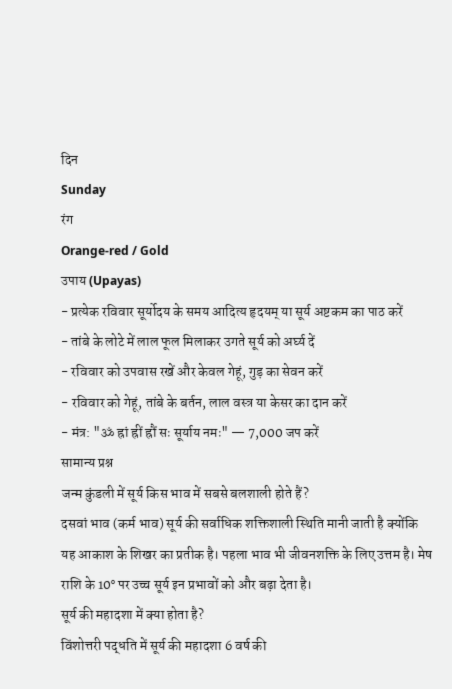दिन
Sunday
रंग
Orange-red / Gold
उपाय (Upayas)
- प्रत्येक रविवार सूर्योदय के समय आदित्य हृदयम् या सूर्य अष्टकम का पाठ करें
- तांबे के लोटे में लाल फूल मिलाकर उगते सूर्य को अर्घ्य दें
- रविवार को उपवास रखें और केवल गेहूं, गुड़ का सेवन करें
- रविवार को गेहूं, तांबे के बर्तन, लाल वस्त्र या केसर का दान करें
- मंत्र: "ॐ ह्रां ह्रीं ह्रौं सः सूर्याय नमः" — 7,000 जप करें
सामान्य प्रश्न
जन्म कुंडली में सूर्य किस भाव में सबसे बलशाली होते हैं?
दसवां भाव (कर्म भाव) सूर्य की सर्वाधिक शक्तिशाली स्थिति मानी जाती है क्योंकि यह आकाश के शिखर का प्रतीक है। पहला भाव भी जीवनशक्ति के लिए उत्तम है। मेष राशि के 10° पर उच्च सूर्य इन प्रभावों को और बढ़ा देता है।
सूर्य की महादशा में क्या होता है?
विंशोत्तरी पद्धति में सूर्य की महादशा 6 वर्ष की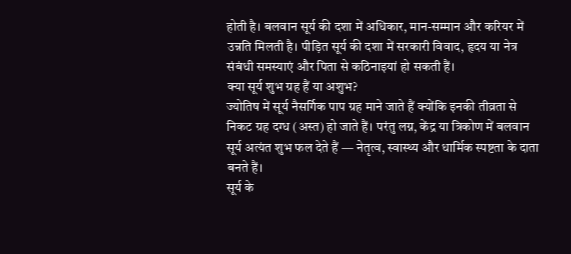होती है। बलवान सूर्य की दशा में अधिकार, मान-सम्मान और करियर में उन्नति मिलती है। पीड़ित सूर्य की दशा में सरकारी विवाद, हृदय या नेत्र संबंधी समस्याएं और पिता से कठिनाइयां हो सकती हैं।
क्या सूर्य शुभ ग्रह हैं या अशुभ?
ज्योतिष में सूर्य नैसर्गिक पाप ग्रह माने जाते हैं क्योंकि इनकी तीव्रता से निकट ग्रह दग्ध (अस्त) हो जाते हैं। परंतु लग्न, केंद्र या त्रिकोण में बलवान सूर्य अत्यंत शुभ फल देते हैं — नेतृत्व, स्वास्थ्य और धार्मिक स्पष्टता के दाता बनते हैं।
सूर्य के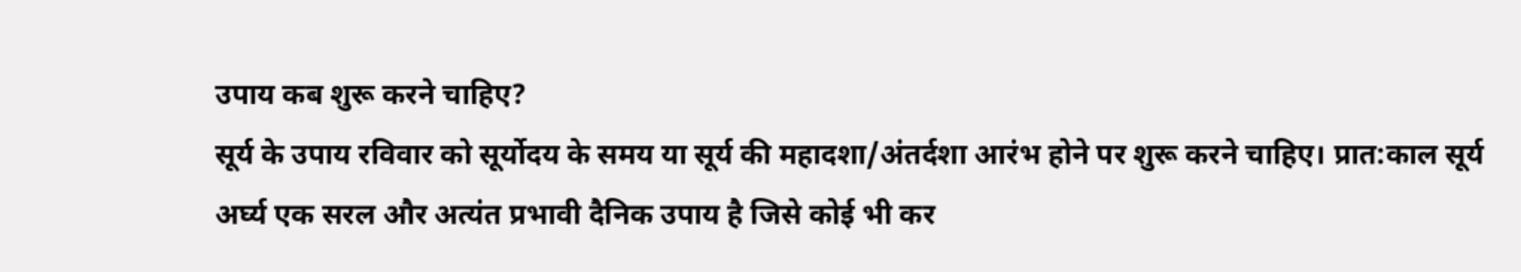उपाय कब शुरू करने चाहिए?
सूर्य के उपाय रविवार को सूर्योदय के समय या सूर्य की महादशा/अंतर्दशा आरंभ होने पर शुरू करने चाहिए। प्रात:काल सूर्य अर्घ्य एक सरल और अत्यंत प्रभावी दैनिक उपाय है जिसे कोई भी कर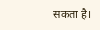सकता है।